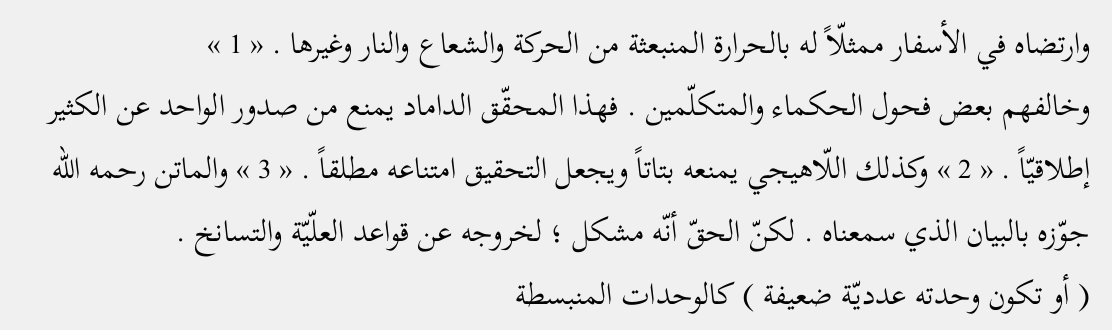وارتضاه في الأسفار ممثلّاً له بالحرارة المنبعثة من الحركة والشعاع والنار وغيرها . « 1 »
وخالفهم بعض فحول الحكماء والمتكلّمين . فهذا المحقّق الداماد يمنع من صدور الواحد عن الكثير إطلاقيّاً . « 2 » وكذلك اللّاهيجي يمنعه بتاتاً ويجعل التحقيق امتناعه مطلقاً . « 3 » والماتن رحمه الله جوّزه بالبيان الذي سمعناه . لكنّ الحقّ أنّه مشكل ؛ لخروجه عن قواعد العلّيّة والتسانخ .
( أو تكون وحدته عدديّة ضعيفة ) كالوحدات المنبسطة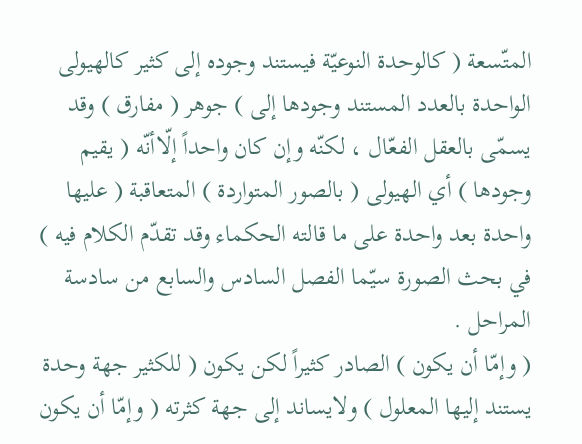المتّسعة ( كالوحدة النوعيّة فيستند وجوده إلى كثير كالهيولى الواحدة بالعدد المستند وجودها إلى ) جوهر ( مفارق ) وقد يسمّى بالعقل الفعّال ، لكنّه وإن كان واحداً إلّاأنّه ( يقيم وجودها ) أي الهيولى ( بالصور المتواردة ) المتعاقبة ( عليها واحدة بعد واحدة على ما قالته الحكماء وقد تقدّم الكلام فيه ) في بحث الصورة سيّما الفصل السادس والسابع من سادسة المراحل .
( وإمّا أن يكون ) الصادر كثيراً لكن يكون ( للكثير جهة وحدة يستند إليها المعلول ) ولايساند إلى جهة كثرته ( وإمّا أن يكون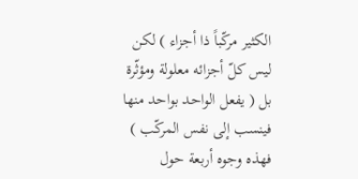الكثير مركّباً ذا أجزاء ) لكن ليس كلّ أجزائه معلولة ومؤثّرة بل ( يفعل الواحد بواحد منها فينسب إلى نفس المركّب ) فهذه وجوه أربعة حول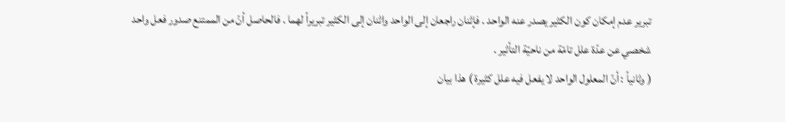تبرير عدم إمكان كون الكثير يصدر عنه الواحد . فإثنان راجعان إلى الواحد واثنان إلى الكثير تبريراً لهما . فالحاصل أنّ من الممتنع صدور فعل واحد شخصي عن عدّة علل تامّة من ناحيّة التأثير .
( وثانياً : أنّ المعلول الواحد لا يفعل فيه علل كثيرة ) هذا بيان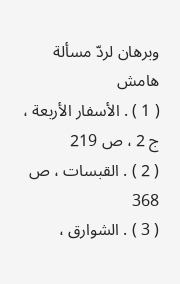وبرهان لردّ مسألة
هامش
( 1 ) . الأسفار الأربعة ، ج 2 ، ص 219
( 2 ) . القبسات ، ص 368
( 3 ) . الشوارق ،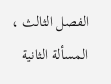الفصل الثالث ، المسألة الثانية